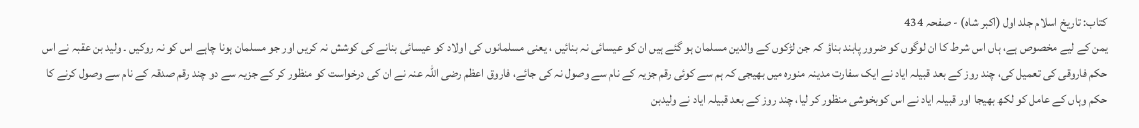کتاب: تاریخ اسلام جلد اول (اکبر شاہ) - صفحہ 434
یمن کے لیے مخصوص ہے، ہاں اس شرط کا ان لوگوں کو ضرور پابند بناؤ کہ جن لڑکوں کے والدین مسلمان ہو گئے ہیں ان کو عیسائی نہ بنائیں ، یعنی مسلمانوں کی اولاد کو عیسائی بنانے کی کوشش نہ کریں اور جو مسلمان ہونا چاہے اس کو نہ روکیں ۔ ولید بن عقبہ نے اس حکم فاروقی کی تعمیل کی، چند روز کے بعد قبیلہ ایاد نے ایک سفارت مدینہ منورہ میں بھیجی کہ ہم سے کوئی رقم جزیہ کے نام سے وصول نہ کی جائے، فاروق اعظم رضی اللہ عنہ نے ان کی درخواست کو منظور کر کے جزیہ سے دو چند رقم صدقہ کے نام سے وصول کرنے کا حکم وہاں کے عامل کو لکھ بھیجا اور قبیلہ ایاد نے اس کوبخوشی منظور کر لیا، چند روز کے بعد قبیلہ ایاد نے ولیدبن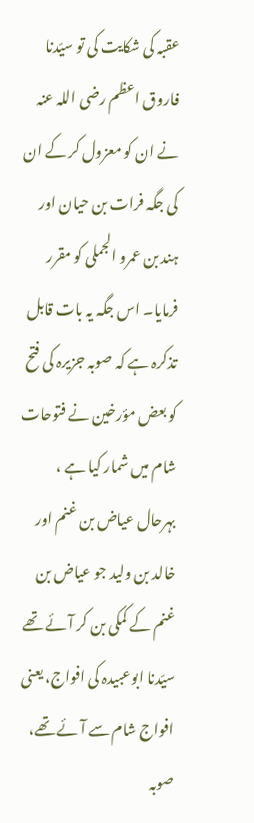عقبہ کی شکایت کی تو سیّدنا فاروق اعظم رضی اللہ عنہ نے ان کو معزول کر کے ان کی جگہ فرات بن حیان اور ہند بن عمرو الجملی کو مقرر فرمایا۔ اس جگہ یہ بات قابل تذکرہ ہے کہ صوبہ جزیرہ کی فتح کو بعض مؤرخین نے فتوحات شام میں شمار کیا ہے ، بہرحال عیاض بن غنم اور خالد بن ولید جو عیاض بن غنم کے کمکی بن کر آئے تھے سیّدنا ابوعبیدہ کی افواج، یعنی افواج شام سے آئے تھے، صوبہ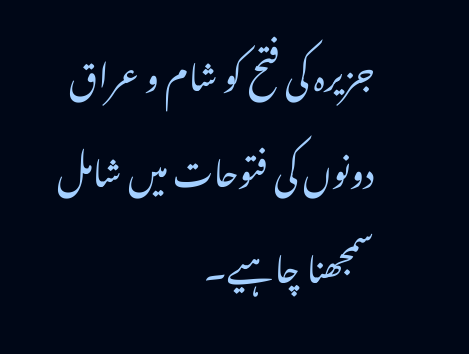جزیرہ کی فتح کو شام و عراق دونوں کی فتوحات میں شامل سمجھنا چاہیے۔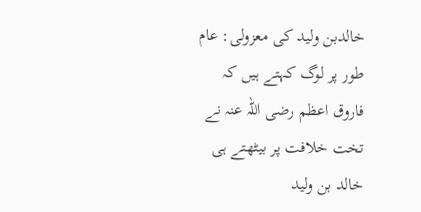خالدبن ولید کی معزولی: عام طور پر لوگ کہتے ہیں کہ فاروق اعظم رضی اللہ عنہ نے تخت خلافت پر بیٹھتے ہی خالد بن ولید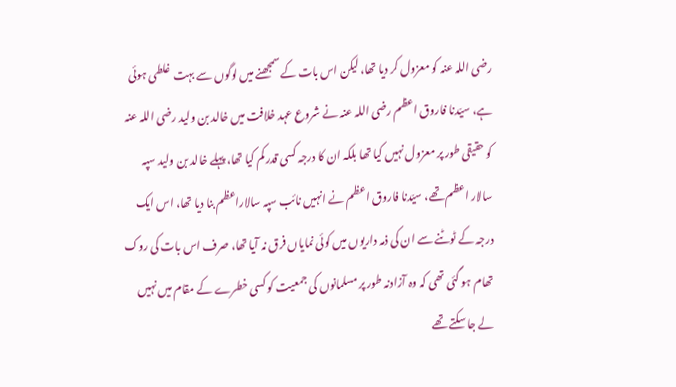رضی اللہ عنہ کو معزول کر دیا تھا، لیکن اس بات کے سمجھنے میں لوگوں سے بہت غلطی ہوئی ہے، سیّدنا فاروق اعظم رضی اللہ عنہ نے شروع عہد خلافت میں خالد بن ولید رضی اللہ عنہ کو حقیقی طور پر معزول نہیں کیا تھا بلکہ ان کا درجہ کسی قدر کم کیا تھا، پہلے خالد بن ولید سپہ سالار اعظم تھے، سیّدنا فاروق اعظم نے انہیں نائب سپہ سالاراعظم بنا دیا تھا، اس ایک درجہ کے ٹوٹنے سے ان کی ذمہ داریوں میں کوئی نمایاں فرق نہ آیا تھا، صرف اس بات کی روک تھام ہو گئی تھی کہ وہ آزادنہ طور پر مسلمانوں کی جمعیت کو کسی خطرے کے مقام میں نہیں لے جا سکتے تھے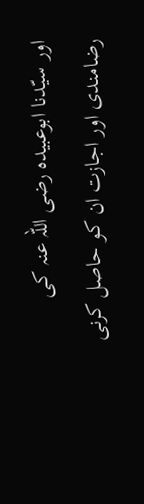اور سیّدنا ابوعبیدہ رضی اللہ عنہ کی رضامندی اور اجازت ان کو حاصل کرنی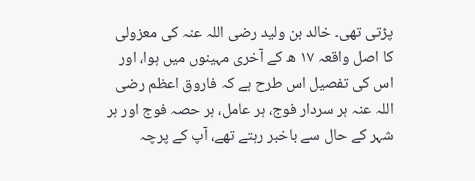پڑتی تھی۔ خالد بن ولید رضی اللہ عنہ کی معزولی کا اصل واقعہ ۱۷ ھ کے آخری مہینوں میں ہوا، اور اس کی تفصیل اس طرح ہے کہ فاروق اعظم رضی اللہ عنہ ہر سردار فوج، ہر عامل، ہر حصہ فوج اور ہر شہر کے حال سے باخبر رہتے تھے، آپ کے پرچہ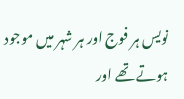نویس ہر فوج اور ہر شہر میں موجود ہوتے تھے اور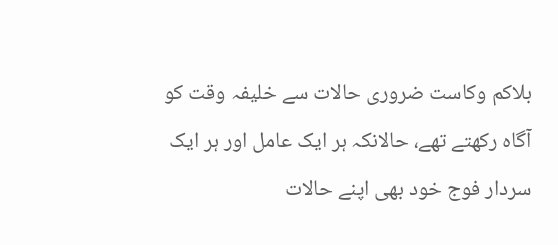بلاکم وکاست ضروری حالات سے خلیفہ وقت کو آگاہ رکھتے تھے، حالانکہ ہر ایک عامل اور ہر ایک سردار فوج خود بھی اپنے حالات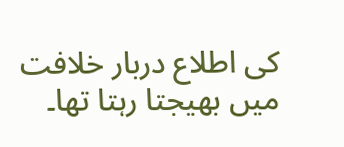کی اطلاع دربار خلافت میں بھیجتا رہتا تھا۔